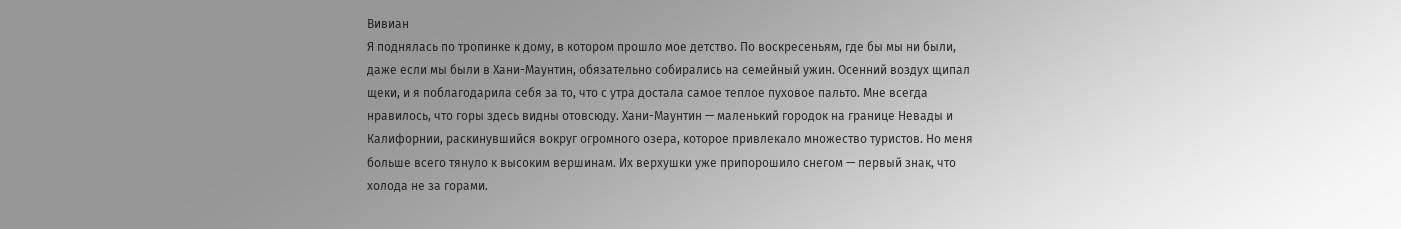Вивиан
Я поднялась по тропинке к дому, в котором прошло мое детство. По воскресеньям, где бы мы ни были, даже если мы были в Хани-Маунтин, обязательно собирались на семейный ужин. Осенний воздух щипал щеки, и я поблагодарила себя за то, что с утра достала самое теплое пуховое пальто. Мне всегда нравилось, что горы здесь видны отовсюду. Хани-Маунтин — маленький городок на границе Невады и Калифорнии, раскинувшийся вокруг огромного озера, которое привлекало множество туристов. Но меня больше всего тянуло к высоким вершинам. Их верхушки уже припорошило снегом — первый знак, что холода не за горами.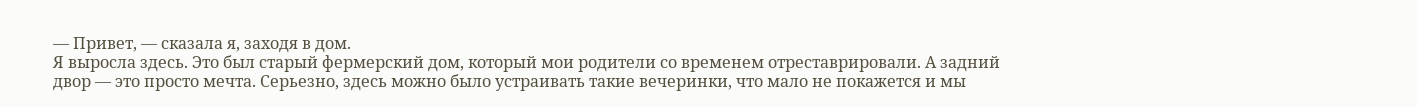— Привет, — сказала я, заходя в дом.
Я выросла здесь. Это был старый фермерский дом, который мои родители со временем отреставрировали. А задний двор — это просто мечта. Серьезно, здесь можно было устраивать такие вечеринки, что мало не покажется и мы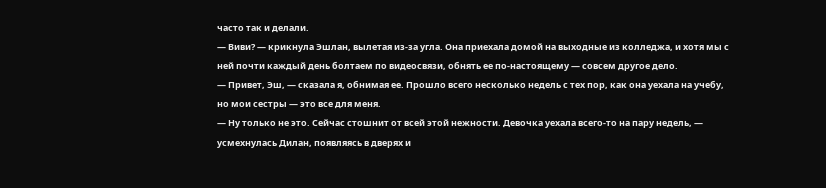часто так и делали.
— Виви? — крикнула Эшлан, вылетая из-за угла. Она приехала домой на выходные из колледжа, и хотя мы с ней почти каждый день болтаем по видеосвязи, обнять ее по-настоящему — совсем другое дело.
— Привет, Эш, — сказала я, обнимая ее. Прошло всего несколько недель с тех пор, как она уехала на учебу, но мои сестры — это все для меня.
— Ну только не это. Сейчас стошнит от всей этой нежности. Девочка уехала всего-то на пару недель, — усмехнулась Дилан, появляясь в дверях и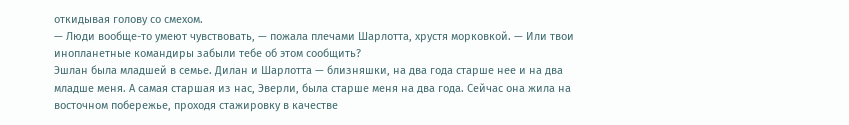откидывая голову со смехом.
— Люди вообще-то умеют чувствовать, — пожала плечами Шарлотта, хрустя морковкой. — Или твои инопланетные командиры забыли тебе об этом сообщить?
Эшлан была младшей в семье. Дилан и Шарлотта — близняшки, на два года старше нее и на два младше меня. А самая старшая из нас, Эверли, была старше меня на два года. Сейчас она жила на восточном побережье, проходя стажировку в качестве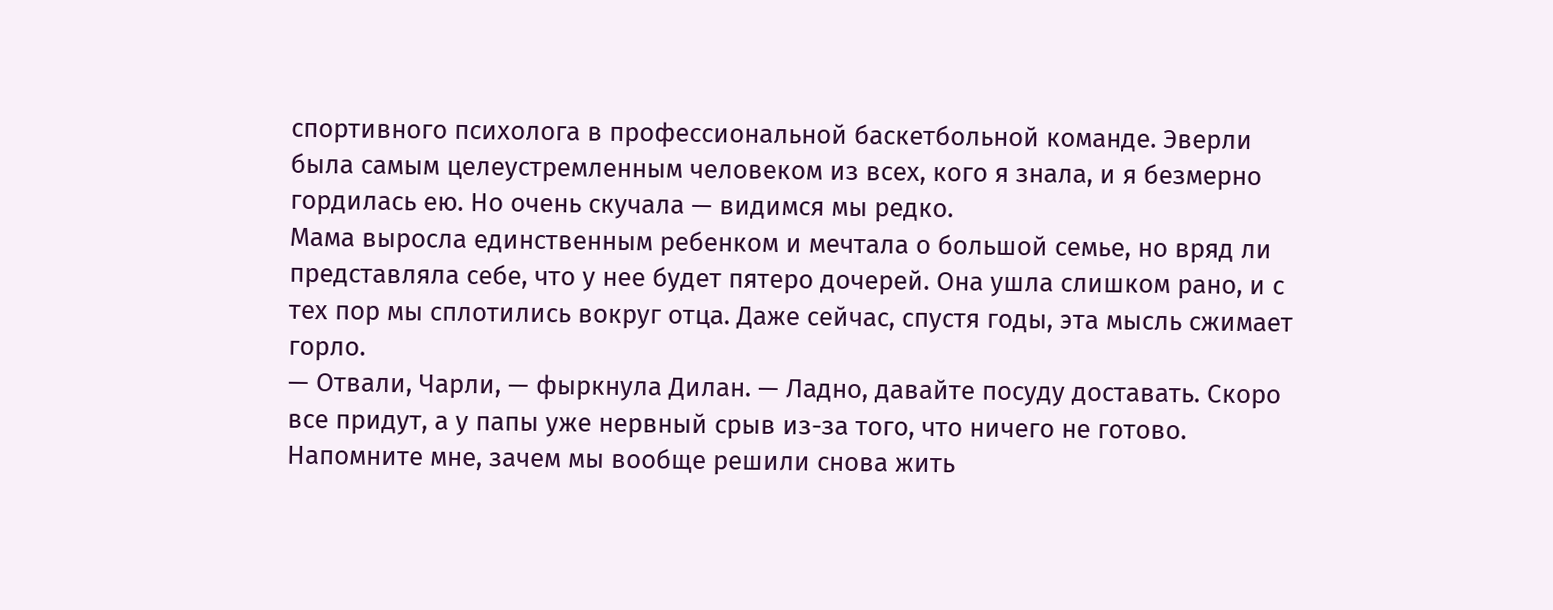спортивного психолога в профессиональной баскетбольной команде. Эверли была самым целеустремленным человеком из всех, кого я знала, и я безмерно гордилась ею. Но очень скучала — видимся мы редко.
Мама выросла единственным ребенком и мечтала о большой семье, но вряд ли представляла себе, что у нее будет пятеро дочерей. Она ушла слишком рано, и с тех пор мы сплотились вокруг отца. Даже сейчас, спустя годы, эта мысль сжимает горло.
— Отвали, Чарли, — фыркнула Дилан. — Ладно, давайте посуду доставать. Скоро все придут, а у папы уже нервный срыв из-за того, что ничего не готово. Напомните мне, зачем мы вообще решили снова жить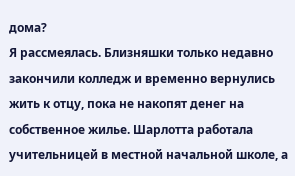дома?
Я рассмеялась. Близняшки только недавно закончили колледж и временно вернулись жить к отцу, пока не накопят денег на собственное жилье. Шарлотта работала учительницей в местной начальной школе, а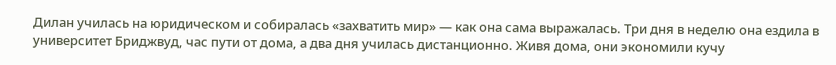Дилан училась на юридическом и собиралась «захватить мир» — как она сама выражалась. Три дня в неделю она ездила в университет Бриджвуд, час пути от дома, а два дня училась дистанционно. Живя дома, они экономили кучу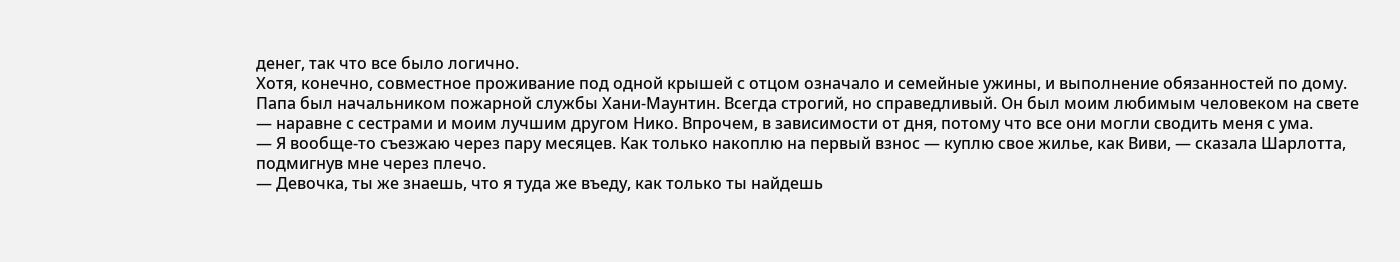денег, так что все было логично.
Хотя, конечно, совместное проживание под одной крышей с отцом означало и семейные ужины, и выполнение обязанностей по дому.
Папа был начальником пожарной службы Хани-Маунтин. Всегда строгий, но справедливый. Он был моим любимым человеком на свете — наравне с сестрами и моим лучшим другом Нико. Впрочем, в зависимости от дня, потому что все они могли сводить меня с ума.
— Я вообще-то съезжаю через пару месяцев. Как только накоплю на первый взнос — куплю свое жилье, как Виви, — сказала Шарлотта, подмигнув мне через плечо.
— Девочка, ты же знаешь, что я туда же въеду, как только ты найдешь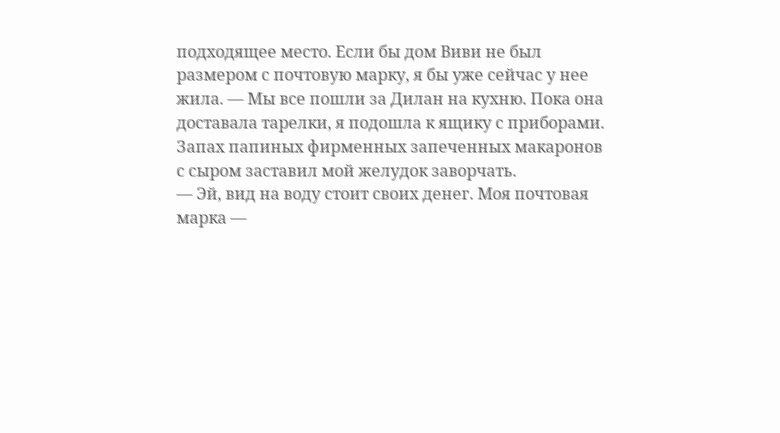подходящее место. Если бы дом Виви не был размером с почтовую марку, я бы уже сейчас у нее жила. — Мы все пошли за Дилан на кухню. Пока она доставала тарелки, я подошла к ящику с приборами. Запах папиных фирменных запеченных макаронов с сыром заставил мой желудок заворчать.
— Эй, вид на воду стоит своих денег. Моя почтовая марка —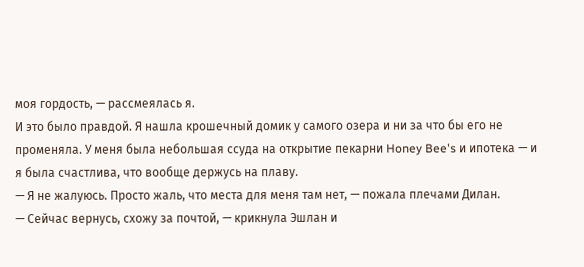моя гордость, — рассмеялась я.
И это было правдой. Я нашла крошечный домик у самого озера и ни за что бы его не променяла. У меня была небольшая ссуда на открытие пекарни Honey Bee's и ипотека — и я была счастлива, что вообще держусь на плаву.
— Я не жалуюсь. Просто жаль, что места для меня там нет, — пожала плечами Дилан.
— Сейчас вернусь, схожу за почтой, — крикнула Эшлан и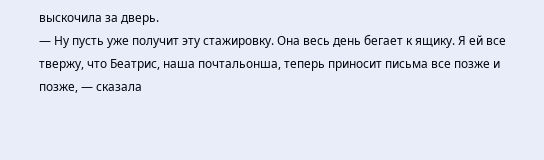выскочила за дверь.
— Ну пусть уже получит эту стажировку. Она весь день бегает к ящику. Я ей все твержу, что Беатрис, наша почтальонша, теперь приносит письма все позже и позже, — сказала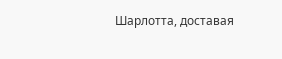Шарлотта, доставая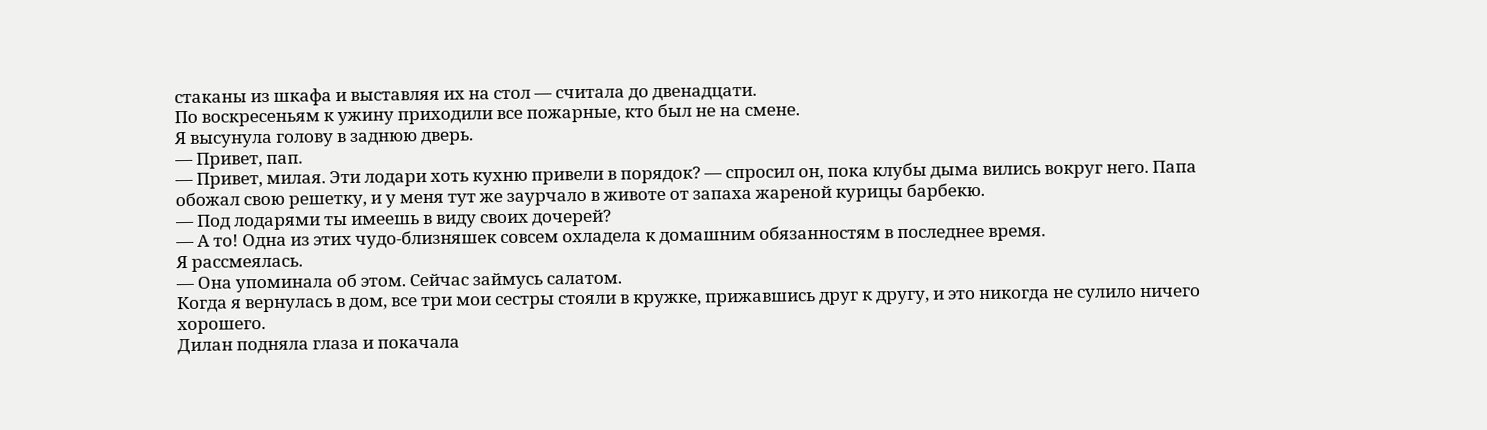стаканы из шкафа и выставляя их на стол — считала до двенадцати.
По воскресеньям к ужину приходили все пожарные, кто был не на смене.
Я высунула голову в заднюю дверь.
— Привет, пап.
— Привет, милая. Эти лодари хоть кухню привели в порядок? — спросил он, пока клубы дыма вились вокруг него. Папа обожал свою решетку, и у меня тут же заурчало в животе от запаха жареной курицы барбекю.
— Под лодарями ты имеешь в виду своих дочерей?
— А то! Одна из этих чудо-близняшек совсем охладела к домашним обязанностям в последнее время.
Я рассмеялась.
— Она упоминала об этом. Сейчас займусь салатом.
Когда я вернулась в дом, все три мои сестры стояли в кружке, прижавшись друг к другу, и это никогда не сулило ничего хорошего.
Дилан подняла глаза и покачала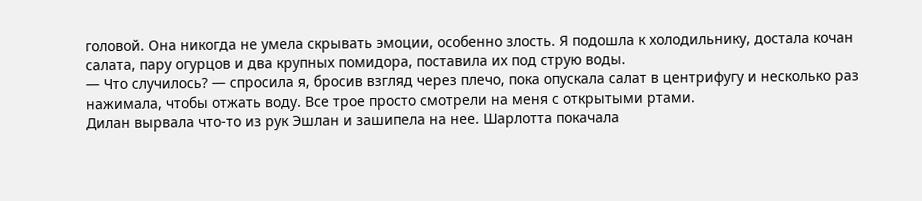головой. Она никогда не умела скрывать эмоции, особенно злость. Я подошла к холодильнику, достала кочан салата, пару огурцов и два крупных помидора, поставила их под струю воды.
— Что случилось? — спросила я, бросив взгляд через плечо, пока опускала салат в центрифугу и несколько раз нажимала, чтобы отжать воду. Все трое просто смотрели на меня с открытыми ртами.
Дилан вырвала что-то из рук Эшлан и зашипела на нее. Шарлотта покачала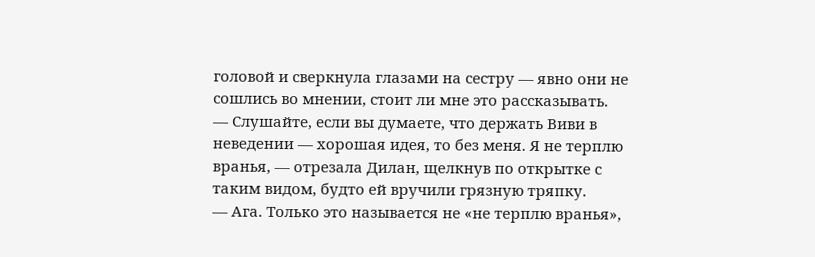головой и сверкнула глазами на сестру — явно они не сошлись во мнении, стоит ли мне это рассказывать.
— Слушайте, если вы думаете, что держать Виви в неведении — хорошая идея, то без меня. Я не терплю вранья, — отрезала Дилан, щелкнув по открытке с таким видом, будто ей вручили грязную тряпку.
— Ага. Только это называется не «не терплю вранья»,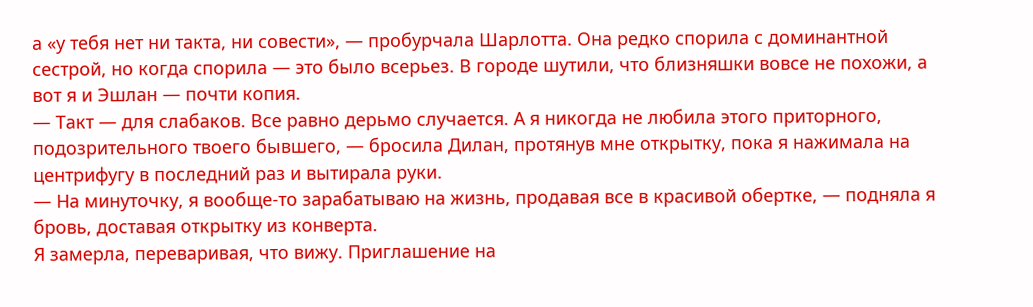а «у тебя нет ни такта, ни совести», — пробурчала Шарлотта. Она редко спорила с доминантной сестрой, но когда спорила — это было всерьез. В городе шутили, что близняшки вовсе не похожи, а вот я и Эшлан — почти копия.
— Такт — для слабаков. Все равно дерьмо случается. А я никогда не любила этого приторного, подозрительного твоего бывшего, — бросила Дилан, протянув мне открытку, пока я нажимала на центрифугу в последний раз и вытирала руки.
— На минуточку, я вообще-то зарабатываю на жизнь, продавая все в красивой обертке, — подняла я бровь, доставая открытку из конверта.
Я замерла, переваривая, что вижу. Приглашение на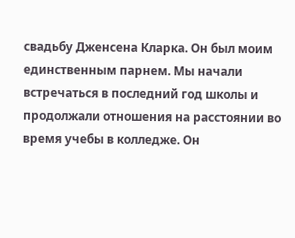свадьбу Дженсена Кларка. Он был моим единственным парнем. Мы начали встречаться в последний год школы и продолжали отношения на расстоянии во время учебы в колледже. Он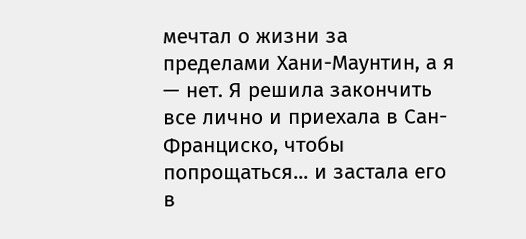мечтал о жизни за пределами Хани-Маунтин, а я — нет. Я решила закончить все лично и приехала в Сан-Франциско, чтобы попрощаться... и застала его в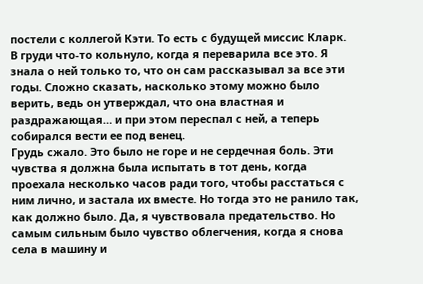постели с коллегой Кэти. То есть с будущей миссис Кларк.
В груди что-то кольнуло, когда я переварила все это. Я знала о ней только то, что он сам рассказывал за все эти годы. Сложно сказать, насколько этому можно было верить, ведь он утверждал, что она властная и раздражающая… и при этом переспал с ней, а теперь собирался вести ее под венец.
Грудь сжало. Это было не горе и не сердечная боль. Эти чувства я должна была испытать в тот день, когда проехала несколько часов ради того, чтобы расстаться с ним лично, и застала их вместе. Но тогда это не ранило так, как должно было. Да, я чувствовала предательство. Но самым сильным было чувство облегчения, когда я снова села в машину и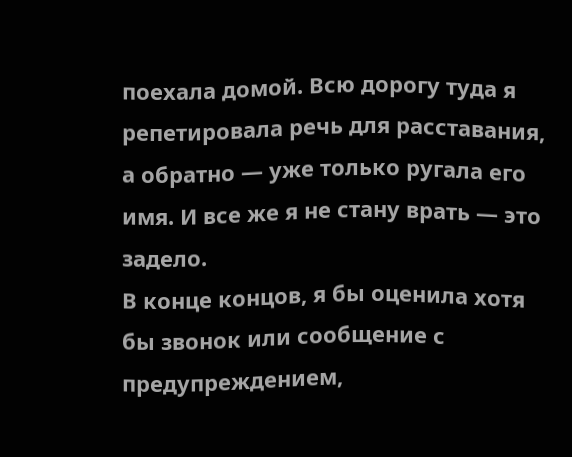поехала домой. Всю дорогу туда я репетировала речь для расставания, а обратно — уже только ругала его имя. И все же я не стану врать — это задело.
В конце концов, я бы оценила хотя бы звонок или сообщение с предупреждением,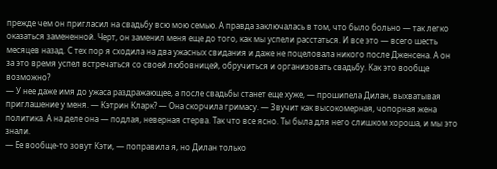прежде чем он пригласил на свадьбу всю мою семью. А правда заключалась в том, что было больно — так легко оказаться замененной. Черт, он заменил меня еще до того, как мы успели расстаться. И все это — всего шесть месяцев назад. С тех пор я сходила на два ужасных свидания и даже не поцеловала никого после Дженсена. А он за это время успел встречаться со своей любовницей, обручиться и организовать свадьбу. Как это вообще возможно?
— У нее даже имя до ужаса раздражающее, а после свадьбы станет еще хуже, — прошипела Дилан, выхватывая приглашение у меня. — Кэтрин Кларк? — Она скорчила гримасу. — Звучит как высокомерная, чопорная жена политика. А на деле она — подлая, неверная стерва. Так что все ясно. Ты была для него слишком хороша, и мы это знали.
— Ее вообще-то зовут Кэти, — поправила я, но Дилан только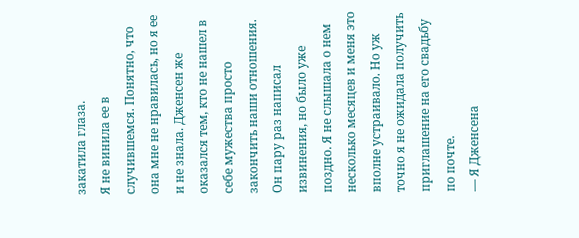закатила глаза.
Я не винила ее в случившемся. Понятно, что она мне не нравилась, но я ее и не знала. Дженсен же оказался тем, кто не нашел в себе мужества просто закончить наши отношения. Он пару раз написал извинения, но было уже поздно. Я не слышала о нем несколько месяцев и меня это вполне устраивало. Но уж точно я не ожидала получить приглашение на его свадьбу по почте.
— Я Дженсена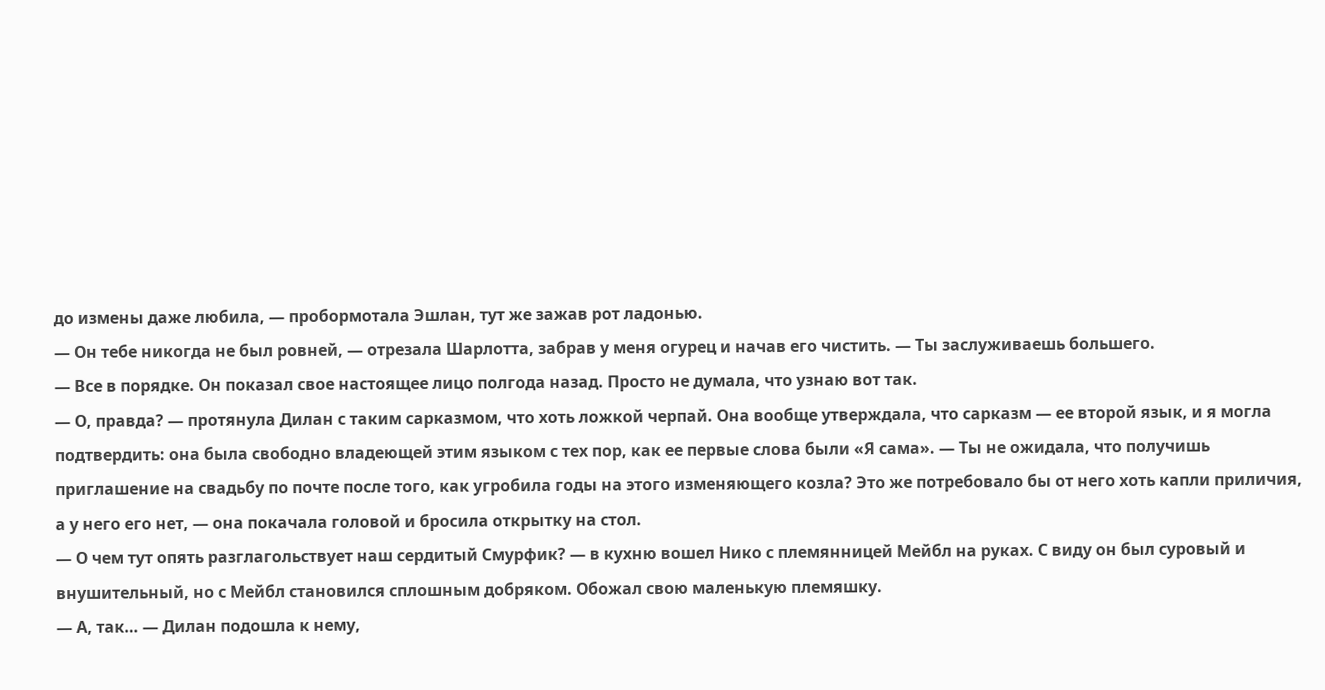до измены даже любила, — пробормотала Эшлан, тут же зажав рот ладонью.
— Он тебе никогда не был ровней, — отрезала Шарлотта, забрав у меня огурец и начав его чистить. — Ты заслуживаешь большего.
— Все в порядке. Он показал свое настоящее лицо полгода назад. Просто не думала, что узнаю вот так.
— О, правда? — протянула Дилан с таким сарказмом, что хоть ложкой черпай. Она вообще утверждала, что сарказм — ее второй язык, и я могла подтвердить: она была свободно владеющей этим языком с тех пор, как ее первые слова были «Я сама». — Ты не ожидала, что получишь приглашение на свадьбу по почте после того, как угробила годы на этого изменяющего козла? Это же потребовало бы от него хоть капли приличия, а у него его нет, — она покачала головой и бросила открытку на стол.
— О чем тут опять разглагольствует наш сердитый Смурфик? — в кухню вошел Нико с племянницей Мейбл на руках. С виду он был суровый и внушительный, но с Мейбл становился сплошным добряком. Обожал свою маленькую племяшку.
— А, так… — Дилан подошла к нему,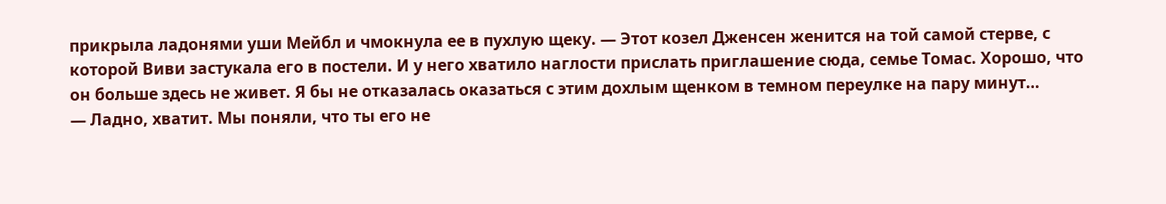прикрыла ладонями уши Мейбл и чмокнула ее в пухлую щеку. — Этот козел Дженсен женится на той самой стерве, с которой Виви застукала его в постели. И у него хватило наглости прислать приглашение сюда, семье Томас. Хорошо, что он больше здесь не живет. Я бы не отказалась оказаться с этим дохлым щенком в темном переулке на пару минут…
— Ладно, хватит. Мы поняли, что ты его не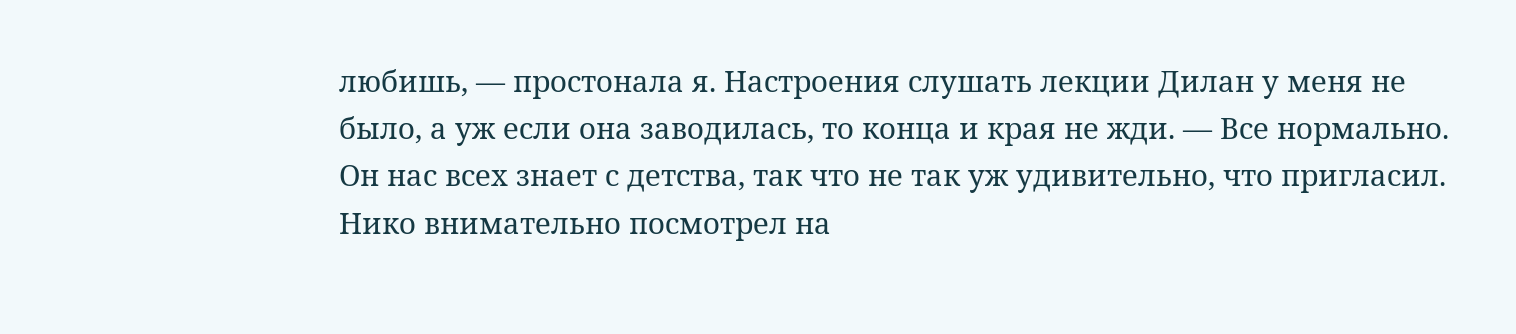любишь, — простонала я. Настроения слушать лекции Дилан у меня не было, а уж если она заводилась, то конца и края не жди. — Все нормально. Он нас всех знает с детства, так что не так уж удивительно, что пригласил.
Нико внимательно посмотрел на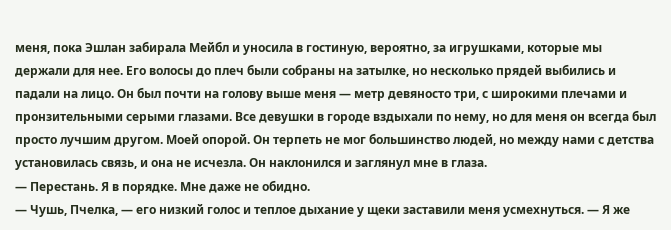меня, пока Эшлан забирала Мейбл и уносила в гостиную, вероятно, за игрушками, которые мы держали для нее. Его волосы до плеч были собраны на затылке, но несколько прядей выбились и падали на лицо. Он был почти на голову выше меня — метр девяносто три, с широкими плечами и пронзительными серыми глазами. Все девушки в городе вздыхали по нему, но для меня он всегда был просто лучшим другом. Моей опорой. Он терпеть не мог большинство людей, но между нами с детства установилась связь, и она не исчезла. Он наклонился и заглянул мне в глаза.
— Перестань. Я в порядке. Мне даже не обидно.
— Чушь, Пчелка, — его низкий голос и теплое дыхание у щеки заставили меня усмехнуться. — Я же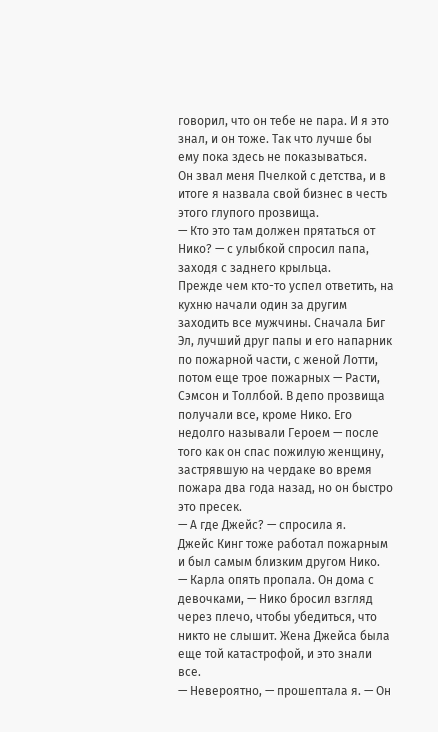говорил, что он тебе не пара. И я это знал, и он тоже. Так что лучше бы ему пока здесь не показываться.
Он звал меня Пчелкой с детства, и в итоге я назвала свой бизнес в честь этого глупого прозвища.
— Кто это там должен прятаться от Нико? — с улыбкой спросил папа, заходя с заднего крыльца.
Прежде чем кто-то успел ответить, на кухню начали один за другим заходить все мужчины. Сначала Биг Эл, лучший друг папы и его напарник по пожарной части, с женой Лотти, потом еще трое пожарных — Расти, Сэмсон и Толлбой. В депо прозвища получали все, кроме Нико. Его недолго называли Героем — после того как он спас пожилую женщину, застрявшую на чердаке во время пожара два года назад, но он быстро это пресек.
— А где Джейс? — спросила я.
Джейс Кинг тоже работал пожарным и был самым близким другом Нико.
— Карла опять пропала. Он дома с девочками, — Нико бросил взгляд через плечо, чтобы убедиться, что никто не слышит. Жена Джейса была еще той катастрофой, и это знали все.
— Невероятно, — прошептала я. — Он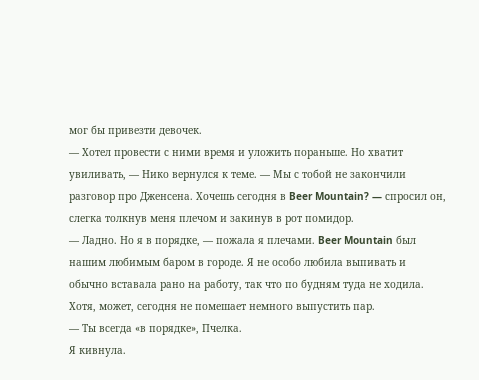мог бы привезти девочек.
— Хотел провести с ними время и уложить пораньше. Но хватит увиливать, — Нико вернулся к теме. — Мы с тобой не закончили разговор про Дженсена. Хочешь сегодня в Beer Mountain? — спросил он, слегка толкнув меня плечом и закинув в рот помидор.
— Ладно. Но я в порядке, — пожала я плечами. Beer Mountain был нашим любимым баром в городе. Я не особо любила выпивать и обычно вставала рано на работу, так что по будням туда не ходила.
Хотя, может, сегодня не помешает немного выпустить пар.
— Ты всегда «в порядке», Пчелка.
Я кивнула.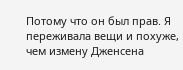Потому что он был прав. Я переживала вещи и похуже, чем измену Дженсена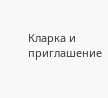Кларка и приглашение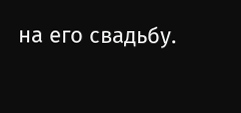на его свадьбу.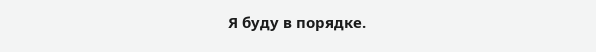Я буду в порядке.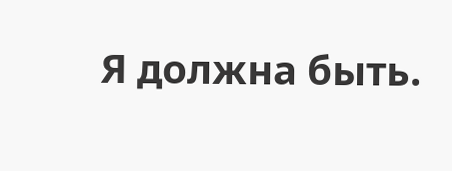Я должна быть.